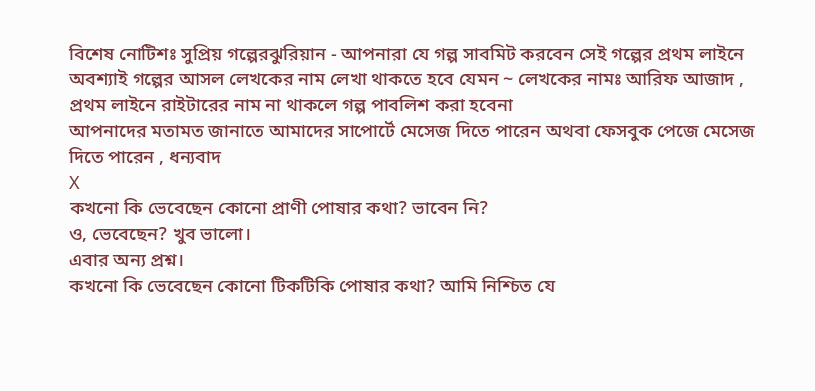বিশেষ নোটিশঃ সুপ্রিয় গল্পেরঝুরিয়ান - আপনারা যে গল্প সাবমিট করবেন সেই গল্পের প্রথম লাইনে অবশ্যাই গল্পের আসল লেখকের নাম লেখা থাকতে হবে যেমন ~ লেখকের নামঃ আরিফ আজাদ , প্রথম লাইনে রাইটারের নাম না থাকলে গল্প পাবলিশ করা হবেনা
আপনাদের মতামত জানাতে আমাদের সাপোর্টে মেসেজ দিতে পারেন অথবা ফেসবুক পেজে মেসেজ দিতে পারেন , ধন্যবাদ
X
কখনো কি ভেবেছেন কোনো প্রাণী পোষার কথা? ভাবেন নি?
ও, ভেবেছেন? খুব ভালো।
এবার অন্য প্রশ্ন।
কখনো কি ভেবেছেন কোনো টিকটিকি পোষার কথা? আমি নিশ্চিত যে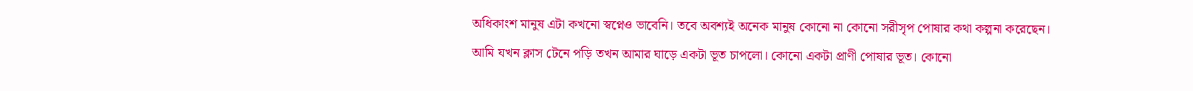অধিকাংশ মানুষ এটা কখনো স্বপ্নেও ভাবেনি। তবে অবশ্যই অনেক মানুষ কোনো না কোনো সরীসৃপ পোষার কথা কল্পনা করেছেন।
আমি যখন ক্লাস টেনে পড়ি তখন আমার ঘাড়ে একটা ভূত চাপলো। কোনো একটা প্রাণী পোষার ভূত। কোনো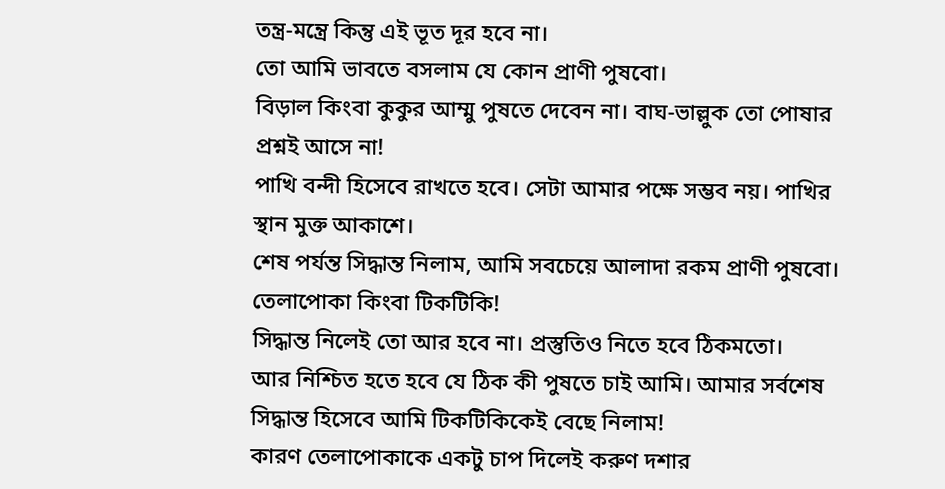তন্ত্র-মন্ত্রে কিন্তু এই ভূত দূর হবে না।
তো আমি ভাবতে বসলাম যে কোন প্রাণী পুষবো।
বিড়াল কিংবা কুকুর আম্মু পুষতে দেবেন না। বাঘ-ভাল্লুক তো পোষার প্রশ্নই আসে না!
পাখি বন্দী হিসেবে রাখতে হবে। সেটা আমার পক্ষে সম্ভব নয়। পাখির স্থান মুক্ত আকাশে।
শেষ পর্যন্ত সিদ্ধান্ত নিলাম, আমি সবচেয়ে আলাদা রকম প্রাণী পুষবো।
তেলাপোকা কিংবা টিকটিকি!
সিদ্ধান্ত নিলেই তো আর হবে না। প্রস্তুতিও নিতে হবে ঠিকমতো।
আর নিশ্চিত হতে হবে যে ঠিক কী পুষতে চাই আমি। আমার সর্বশেষ সিদ্ধান্ত হিসেবে আমি টিকটিকিকেই বেছে নিলাম!
কারণ তেলাপোকাকে একটু চাপ দিলেই করুণ দশার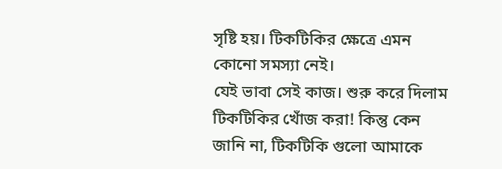সৃষ্টি হয়। টিকটিকির ক্ষেত্রে এমন কোনো সমস্যা নেই।
যেই ভাবা সেই কাজ। শুরু করে দিলাম টিকটিকির খোঁজ করা! কিন্তু কেন জানি না, টিকটিকি গুলো আমাকে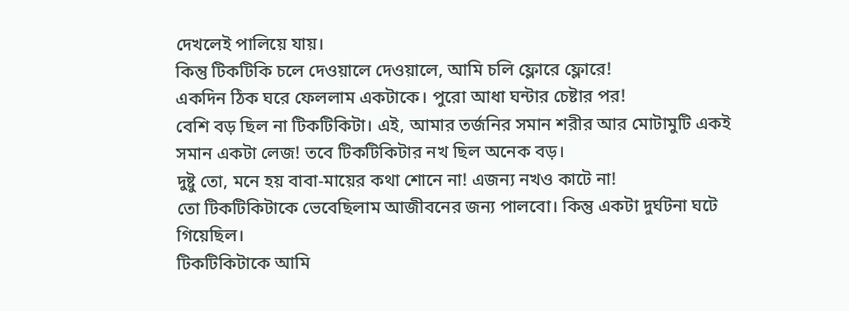দেখলেই পালিয়ে যায়।
কিন্তু টিকটিকি চলে দেওয়ালে দেওয়ালে, আমি চলি ফ্লোরে ফ্লোরে!
একদিন ঠিক ঘরে ফেললাম একটাকে। পুরো আধা ঘন্টার চেষ্টার পর!
বেশি বড় ছিল না টিকটিকিটা। এই, আমার তর্জনির সমান শরীর আর মোটামুটি একই সমান একটা লেজ! তবে টিকটিকিটার নখ ছিল অনেক বড়।
দুষ্টু তো, মনে হয় বাবা-মায়ের কথা শোনে না! এজন্য নখও কাটে না!
তো টিকটিকিটাকে ভেবেছিলাম আজীবনের জন্য পালবো। কিন্তু একটা দুর্ঘটনা ঘটে গিয়েছিল।
টিকটিকিটাকে আমি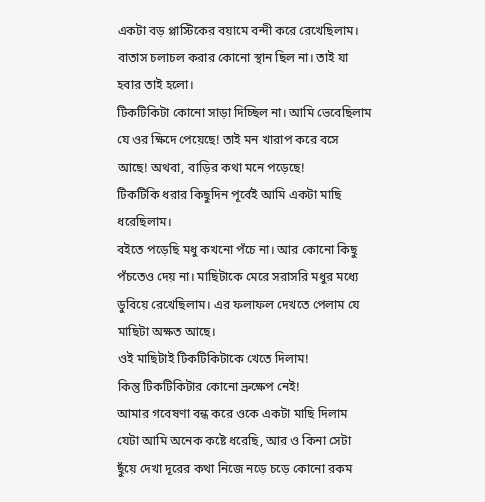একটা বড় প্লাস্টিকের বয়ামে বন্দী করে রেখেছিলাম। বাতাস চলাচল করার কোনো স্থান ছিল না। তাই যা হবার তাই হলো।
টিকটিকিটা কোনো সাড়া দিচ্ছিল না। আমি ভেবেছিলাম যে ওর ক্ষিদে পেয়েছে! তাই মন খারাপ করে বসে আছে! অথবা, বাড়ির কথা মনে পড়েছে!
টিকটিকি ধরার কিছুদিন পূর্বেই আমি একটা মাছি ধরেছিলাম।
বইতে পড়েছি মধু কখনো পঁচে না। আর কোনো কিছু পঁচতেও দেয় না। মাছিটাকে মেরে সরাসরি মধুর মধ্যে ডুবিয়ে রেখেছিলাম। এর ফলাফল দেখতে পেলাম যে মাছিটা অক্ষত আছে।
ওই মাছিটাই টিকটিকিটাকে খেতে দিলাম!
কিন্তু টিকটিকিটার কোনো ভ্রুক্ষেপ নেই!
আমার গবেষণা বন্ধ করে ওকে একটা মাছি দিলাম যেটা আমি অনেক কষ্টে ধরেছি, আর ও কিনা সেটা ছুঁয়ে দেখা দূরের কথা নিজে নড়ে চড়ে কোনো রকম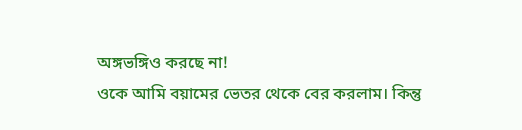অঙ্গভঙ্গিও করছে না!
ওকে আমি বয়ামের ভেতর থেকে বের করলাম। কিন্তু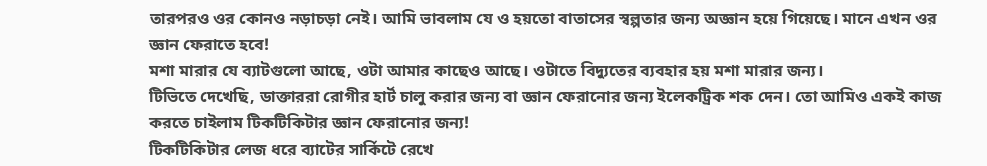তারপরও ওর কোনও নড়াচড়া নেই। আমি ভাবলাম যে ও হয়তো বাতাসের স্বল্পতার জন্য অজ্ঞান হয়ে গিয়েছে। মানে এখন ওর জ্ঞান ফেরাতে হবে!
মশা মারার যে ব্যাটগুলো আছে, ওটা আমার কাছেও আছে। ওটাতে বিদ্যুতের ব্যবহার হয় মশা মারার জন্য।
টিভিতে দেখেছি, ডাক্তাররা রোগীর হার্ট চালু করার জন্য বা জ্ঞান ফেরানোর জন্য ইলেকট্রিক শক দেন। তো আমিও একই কাজ করতে চাইলাম টিকটিকিটার জ্ঞান ফেরানোর জন্য!
টিকটিকিটার লেজ ধরে ব্যাটের সার্কিটে রেখে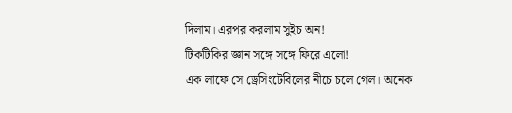দিলাম। এরপর করলাম সুইচ অন!
টিকটিকির জ্ঞান সঙ্গে সঙ্গে ফিরে এলো!
এক লাফে সে ড্রেসিংটেবিলের নীচে চলে গেল। অনেক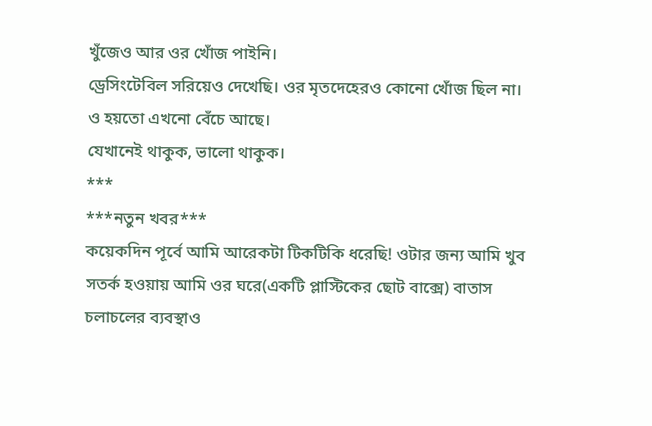খুঁজেও আর ওর খোঁজ পাইনি।
ড্রেসিংটেবিল সরিয়েও দেখেছি। ওর মৃতদেহেরও কোনো খোঁজ ছিল না।
ও হয়তো এখনো বেঁচে আছে।
যেখানেই থাকুক, ভালো থাকুক।
***
***নতুন খবর***
কয়েকদিন পূর্বে আমি আরেকটা টিকটিকি ধরেছি! ওটার জন্য আমি খুব সতর্ক হওয়ায় আমি ওর ঘরে(একটি প্লাস্টিকের ছোট বাক্সে) বাতাস চলাচলের ব্যবস্থাও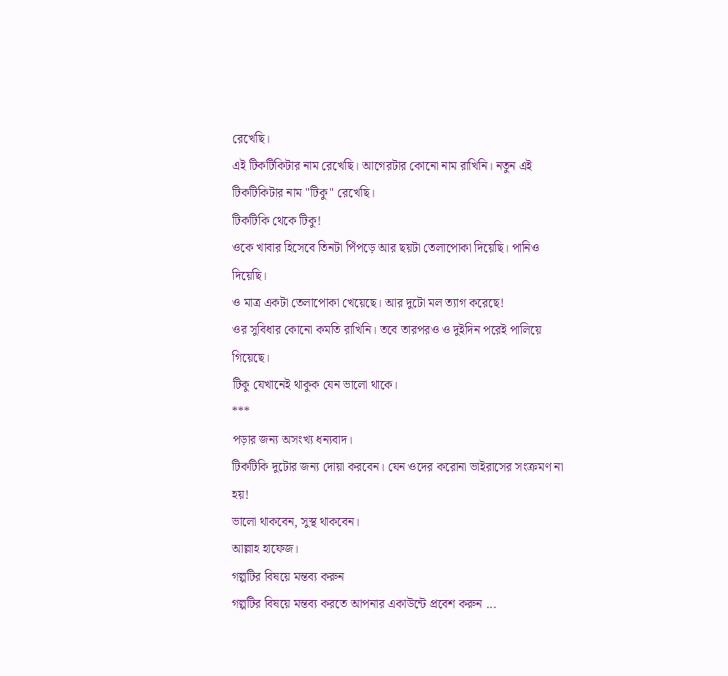রেখেছি।
এই টিকটিকিটার নাম রেখেছি। আগেরটার কোনো নাম রাখিনি। নতুন এই টিকটিকিটার নাম "টিকু" রেখেছি।
টিকটিকি থেকে টিকু!
ওকে খাবার হিসেবে তিনটা পিঁপড়ে আর ছয়টা তেলাপোকা দিয়েছি। পানিও দিয়েছি।
ও মাত্র একটা তেলাপোকা খেয়েছে। আর দুটো মল ত্যাগ করেছে!
ওর সুবিধার কোনো কমতি রাখিনি। তবে তারপরও ও দুইদিন পরেই পালিয়ে গিয়েছে।
টিকু যেখানেই থাকুক যেন ভালো থাকে।
***
পড়ার জন্য অসংখ্য ধন্যবাদ।
টিকটিকি দুটোর জন্য দোয়া করবেন। যেন ওদের করোনা ভাইরাসের সংক্রমণ না হয়!
ভালো থাকবেন, সুস্থ থাকবেন।
আল্লাহ হাফেজ।
গল্পটির বিষয়ে মন্তব্য করুন
গল্পটির বিষয়ে মন্তব্য করতে আপনার একাউন্টে প্রবেশ করুন ...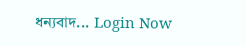ধন্যবাদ... Login Now